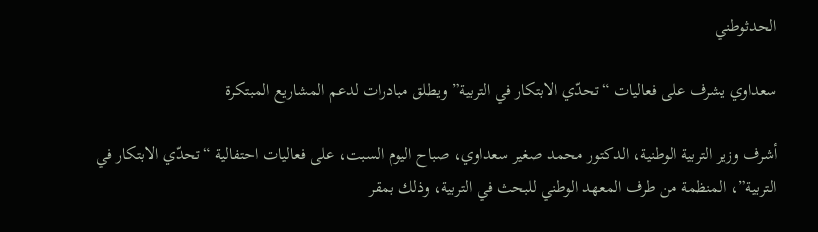الحدثوطني

سعداوي يشرف على فعاليات “تحدّي الابتكار في التربية” ويطلق مبادرات لدعم المشاريع المبتكرة

أشرف وزير التربية الوطنية، الدكتور محمد صغير سعداوي، صباح اليوم السبت، على فعاليات احتفالية “تحدّي الابتكار في التربية”، المنظمة من طرف المعهد الوطني للبحث في التربية، وذلك بمقر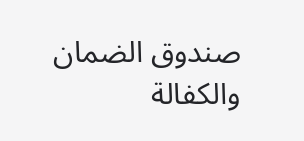صندوق الضمان والكفالة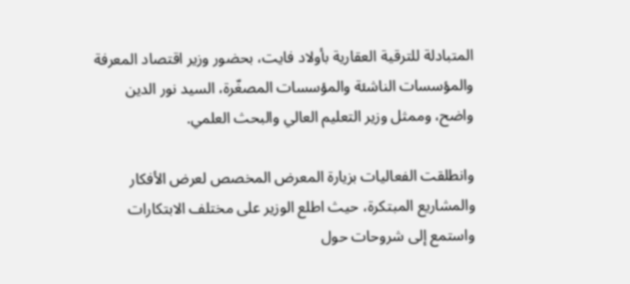المتبادلة للترقية العقارية بأولاد فايت، بحضور وزير اقتصاد المعرفة والمؤسسات الناشئة والمؤسسات المصغّرة، السيد نور الدين واضح، وممثل وزير التعليم العالي والبحث العلمي.

وانطلقت الفعاليات بزيارة المعرض المخصص لعرض الأفكار والمشاريع المبتكرة، حيث اطلع الوزير على مختلف الابتكارات واستمع إلى شروحات حول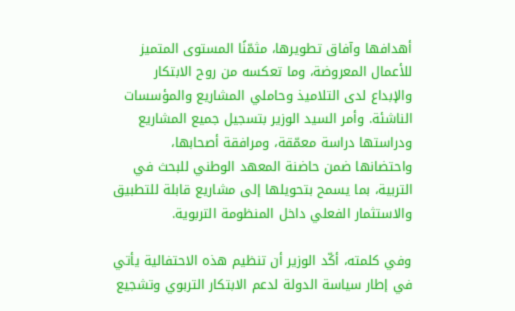أهدافها وآفاق تطويرها، مثمّنًا المستوى المتميز للأعمال المعروضة، وما تعكسه من روح الابتكار والإبداع لدى التلاميذ وحاملي المشاريع والمؤسسات الناشئة. وأمر السيد الوزير بتسجيل جميع المشاريع ودراستها دراسة معمّقة، ومرافقة أصحابها، واحتضانها ضمن حاضنة المعهد الوطني للبحث في التربية، بما يسمح بتحويلها إلى مشاريع قابلة للتطبيق والاستثمار الفعلي داخل المنظومة التربوية.

وفي كلمته، أكّد الوزير أن تنظيم هذه الاحتفالية يأتي في إطار سياسة الدولة لدعم الابتكار التربوي وتشجيع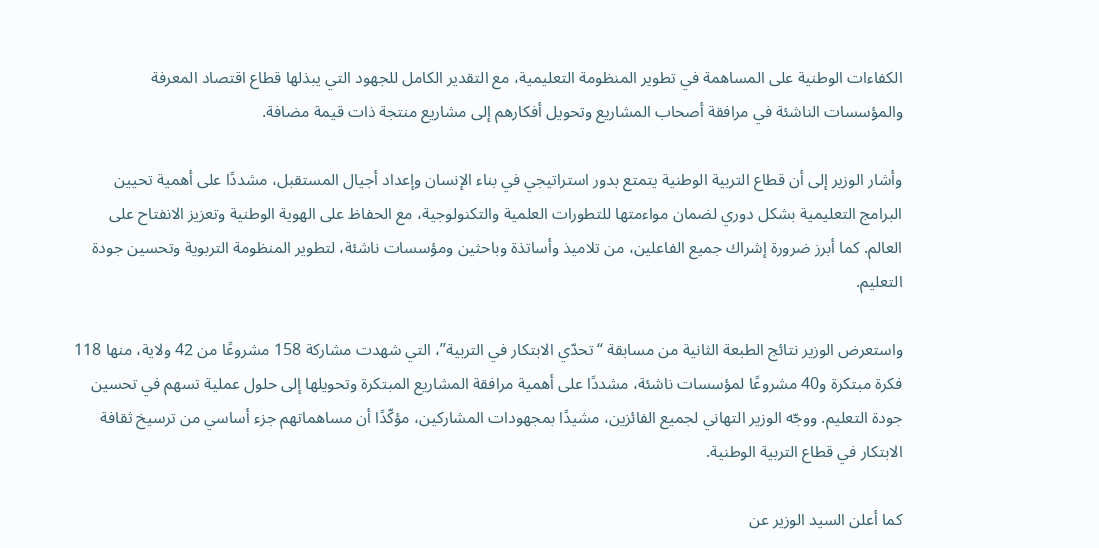الكفاءات الوطنية على المساهمة في تطوير المنظومة التعليمية، مع التقدير الكامل للجهود التي يبذلها قطاع اقتصاد المعرفة والمؤسسات الناشئة في مرافقة أصحاب المشاريع وتحويل أفكارهم إلى مشاريع منتجة ذات قيمة مضافة.

وأشار الوزير إلى أن قطاع التربية الوطنية يتمتع بدور استراتيجي في بناء الإنسان وإعداد أجيال المستقبل، مشددًا على أهمية تحيين البرامج التعليمية بشكل دوري لضمان مواءمتها للتطورات العلمية والتكنولوجية، مع الحفاظ على الهوية الوطنية وتعزيز الانفتاح على العالم. كما أبرز ضرورة إشراك جميع الفاعلين، من تلاميذ وأساتذة وباحثين ومؤسسات ناشئة، لتطوير المنظومة التربوية وتحسين جودة التعليم.

واستعرض الوزير نتائج الطبعة الثانية من مسابقة “تحدّي الابتكار في التربية”، التي شهدت مشاركة 158 مشروعًا من 42 ولاية، منها 118 فكرة مبتكرة و40 مشروعًا لمؤسسات ناشئة، مشددًا على أهمية مرافقة المشاريع المبتكرة وتحويلها إلى حلول عملية تسهم في تحسين جودة التعليم. ووجّه الوزير التهاني لجميع الفائزين، مشيدًا بمجهودات المشاركين، مؤكّدًا أن مساهماتهم جزء أساسي من ترسيخ ثقافة الابتكار في قطاع التربية الوطنية.

كما أعلن السيد الوزير عن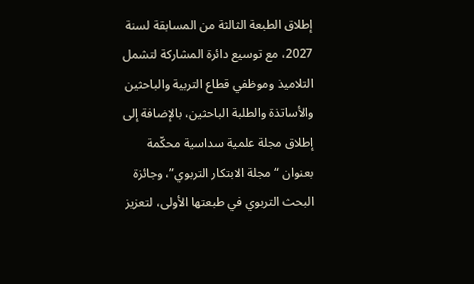إطلاق الطبعة الثالثة من المسابقة لسنة 2027، مع توسيع دائرة المشاركة لتشمل التلاميذ وموظفي قطاع التربية والباحثين والأساتذة والطلبة الباحثين، بالإضافة إلى إطلاق مجلة علمية سداسية محكّمة بعنوان “مجلة الابتكار التربوي”، وجائزة البحث التربوي في طبعتها الأولى، لتعزيز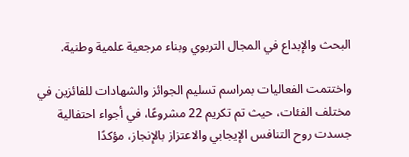البحث والإبداع في المجال التربوي وبناء مرجعية علمية وطنية.

واختتمت الفعاليات بمراسم تسليم الجوائز والشهادات للفائزين في مختلف الفئات، حيث تم تكريم 22 مشروعًا، في أجواء احتفالية جسدت روح التنافس الإيجابي والاعتزاز بالإنجاز، مؤكدًا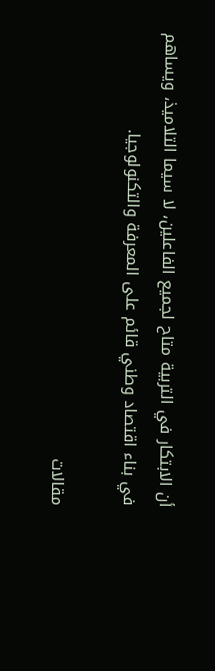أن الابتكار في التربية متاح لجميع الفاعلين، لا سيما التلاميذ، ويساهم في بناء اقتصاد وطني قائم على المعرفة والتكنولوجيا.

مقالات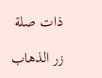ذات صلة

زر الذهاب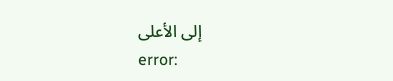إلى الأعلى
error: